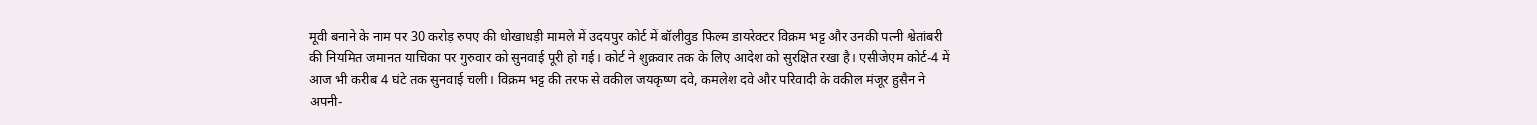मूवी बनाने के नाम पर 30 करोड़ रुपए की धोखाधड़ी मामले में उदयपुर कोर्ट में बॉलीवुड फिल्म डायरेक्टर विक्रम भट्ट और उनकी पत्नी श्वेतांबरी की नियमित जमानत याचिका पर गुरुवार को सुनवाई पूरी हो गई। कोर्ट ने शुक्रवार तक के लिए आदेश को सुरक्षित रखा है। एसीजेएम कोर्ट-4 में आज भी करीब 4 घंटे तक सुनवाई चली। विक्रम भट्ट की तरफ से वकील जयकृष्ण दवे, कमलेश दवे और परिवादी के वकील मंजूर हुसैन ने अपनी-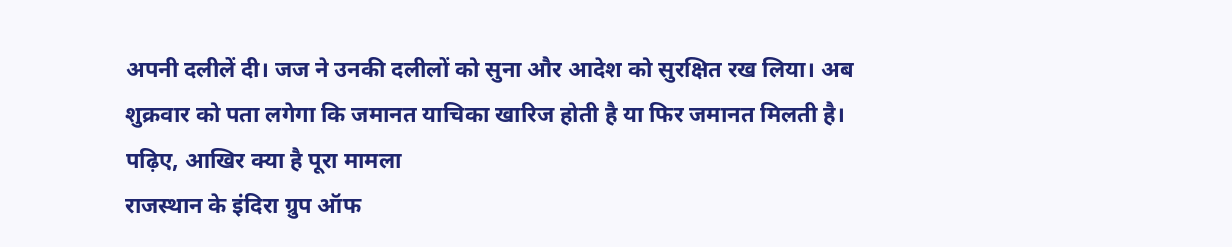अपनी दलीलें दी। जज ने उनकी दलीलों को सुना और आदेश को सुरक्षित रख लिया। अब शुक्रवार को पता लगेगा कि जमानत याचिका खारिज होती है या फिर जमानत मिलती है। पढ़िए, आखिर क्या है पूरा मामला
राजस्थान के इंदिरा ग्रुप ऑफ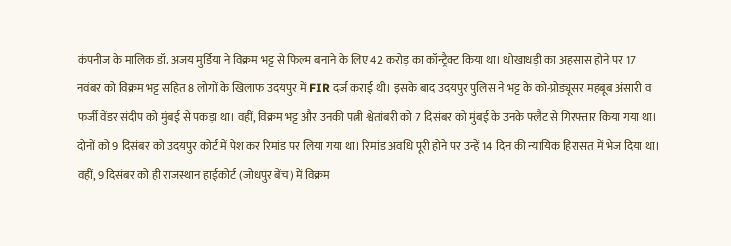कंपनीज के मालिक डॉ. अजय मुर्डिया ने विक्रम भट्ट से फिल्म बनाने के लिए 42 करोड़ का कॉन्ट्रैक्ट किया था। धोखाधड़ी का अहसास होने पर 17 नवंबर को विक्रम भट्ट सहित 8 लोगों के खिलाफ उदयपुर में FIR दर्ज कराई थी। इसके बाद उदयपुर पुलिस ने भट्ट के को-प्रोड्यूसर महबूब अंसारी व फर्जी वेंडर संदीप को मुंबई से पकड़ा था। वहीं, विक्रम भट्ट और उनकी पत्नी श्वेतांबरी को 7 दिसंबर को मुंबई के उनके फ्लैट से गिरफ्तार किया गया था। दोनों को 9 दिसंबर को उदयपुर कोर्ट में पेश कर रिमांड पर लिया गया था। रिमांड अवधि पूरी होने पर उन्हें 14 दिन की न्यायिक हिरासत में भेज दिया था। वहीं, 9 दिसंबर को ही राजस्थान हाईकोर्ट (जोधपुर बेंच) में विक्रम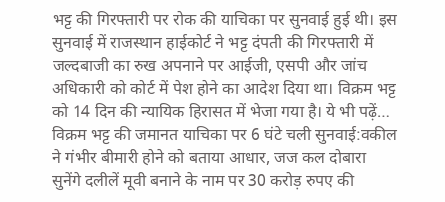भट्ट की गिरफ्तारी पर रोक की याचिका पर सुनवाई हुई थी। इस सुनवाई में राजस्थान हाईकोर्ट ने भट्ट दंपती की गिरफ्तारी में जल्दबाजी का रुख अपनाने पर आईजी, एसपी और जांच अधिकारी को कोर्ट में पेश होने का आदेश दिया था। विक्रम भट्ट को 14 दिन की न्यायिक हिरासत में भेजा गया है। ये भी पढ़ें… विक्रम भट्ट की जमानत याचिका पर 6 घंटे चली सुनवाई:वकील ने गंभीर बीमारी होने को बताया आधार, जज कल दोबारा सुनेंगे दलीलें मूवी बनाने के नाम पर 30 करोड़ रुपए की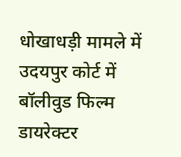धोखाधड़ी मामले में उदयपुर कोर्ट में बॉलीवुड फिल्म डायरेक्टर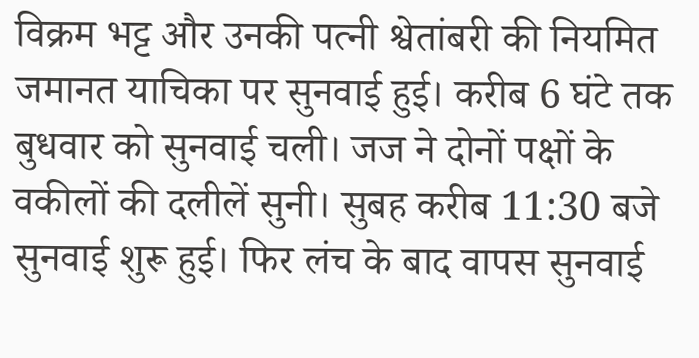विक्रम भट्ट और उनकी पत्नी श्वेतांबरी की नियमित जमानत याचिका पर सुनवाई हुई। करीब 6 घंटे तक बुधवार को सुनवाई चली। जज ने दोनों पक्षों के वकीलों की दलीलें सुनी। सुबह करीब 11:30 बजे सुनवाई शुरू हुई। फिर लंच के बाद वापस सुनवाई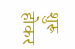शुरू होकर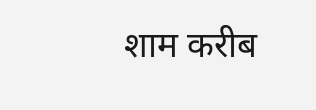शाम करीब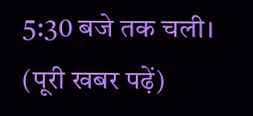5:30 बजे तक चली। (पूरी खबर पढ़ें)